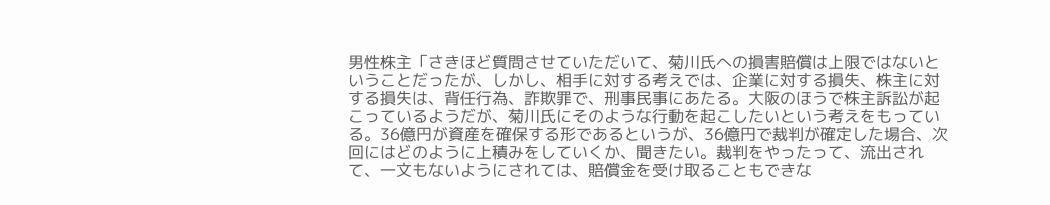男性株主「さきほど質問させていただいて、菊川氏への損害賠償は上限ではないということだったが、しかし、相手に対する考えでは、企業に対する損失、株主に対する損失は、背任行為、詐欺罪で、刑事民事にあたる。大阪のほうで株主訴訟が起こっているようだが、菊川氏にそのような行動を起こしたいという考えをもっている。36億円が資産を確保する形であるというが、36億円で裁判が確定した場合、次回にはどのように上積みをしていくか、聞きたい。裁判をやったって、流出されて、一文もないようにされては、賠償金を受け取ることもできな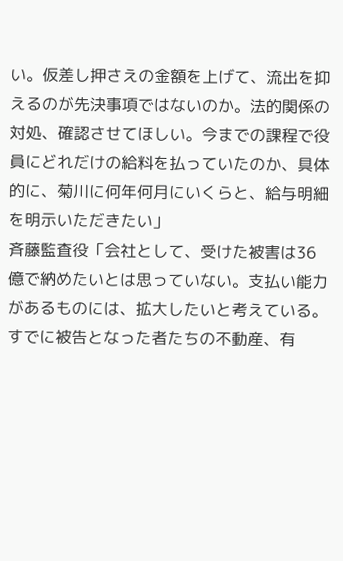い。仮差し押さえの金額を上げて、流出を抑えるのが先決事項ではないのか。法的関係の対処、確認させてほしい。今までの課程で役員にどれだけの給料を払っていたのか、具体的に、菊川に何年何月にいくらと、給与明細を明示いただきたい」
斉藤監査役「会社として、受けた被害は36億で納めたいとは思っていない。支払い能力があるものには、拡大したいと考えている。すでに被告となった者たちの不動産、有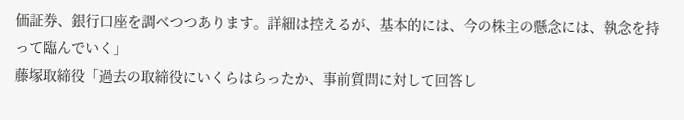価証券、銀行口座を調べつつあります。詳細は控えるが、基本的には、今の株主の懸念には、執念を持って臨んでいく」
藤塚取締役「過去の取締役にいくらはらったか、事前質問に対して回答し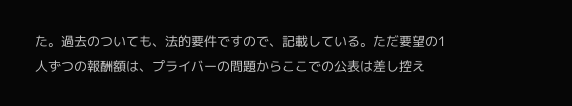た。過去のついても、法的要件ですので、記載している。ただ要望の1人ずつの報酬額は、プライバーの問題からここでの公表は差し控え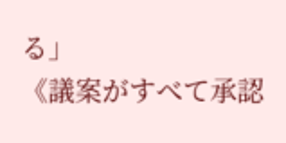る」
《議案がすべて承認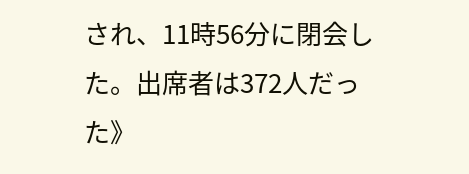され、11時56分に閉会した。出席者は372人だった》